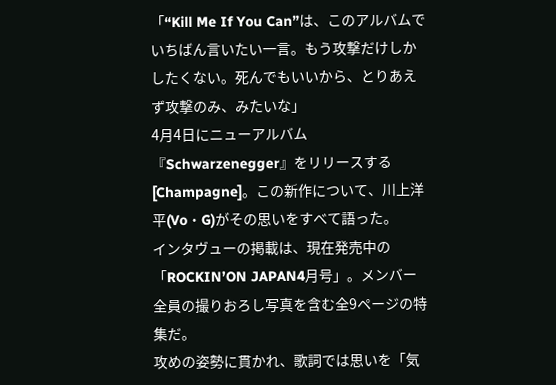「“Kill Me If You Can”は、このアルバムでいちばん言いたい一言。もう攻撃だけしかしたくない。死んでもいいから、とりあえず攻撃のみ、みたいな」
4月4日にニューアルバム『Schwarzenegger』をリリースする[Champagne]。この新作について、川上洋平(Vo・G)がその思いをすべて語った。
インタヴューの掲載は、現在発売中の「ROCKIN’ON JAPAN4月号」。メンバー全員の撮りおろし写真を含む全9ページの特集だ。
攻めの姿勢に貫かれ、歌詞では思いを「気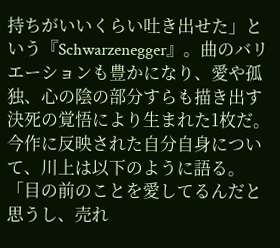持ちがいいくらい吐き出せた」という『Schwarzenegger』。曲のバリエーションも豊かになり、愛や孤独、心の陰の部分すらも描き出す決死の覚悟により生まれた1枚だ。
今作に反映された自分自身について、川上は以下のように語る。
「目の前のことを愛してるんだと思うし、売れ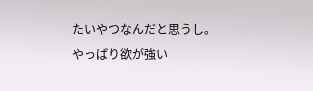たいやつなんだと思うし。やっぱり欲が強い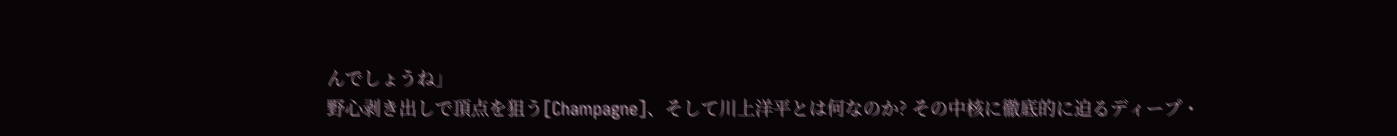んでしょうね」
野心剥き出しで頂点を狙う[Champagne]、そして川上洋平とは何なのか? その中核に徹底的に迫るディープ・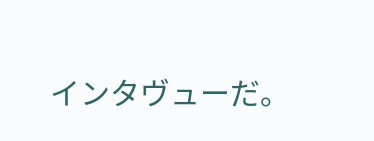インタヴューだ。